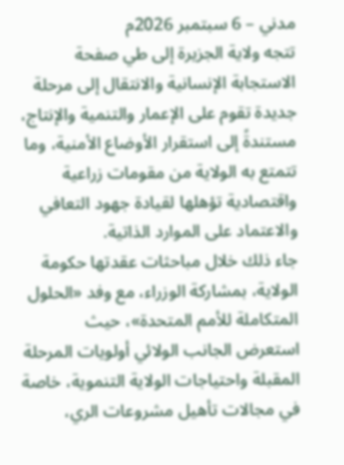مدني – 6 سبتمبر 2026م
تتجه ولاية الجزيرة إلى طي صفحة الاستجابة الإنسانية والانتقال إلى مرحلة جديدة تقوم على الإعمار والتنمية والإنتاج، مستندةً إلى استقرار الأوضاع الأمنية، وما تتمتع به الولاية من مقومات زراعية واقتصادية تؤهلها لقيادة جهود التعافي والاعتماد على الموارد الذاتية.
جاء ذلك خلال مباحثات عقدتها حكومة الولاية، بمشاركة الوزراء، مع وفد «الحلول المتكاملة للأمم المتحدة»، حيث استعرض الجانب الولائي أولويات المرحلة المقبلة واحتياجات الولاية التنموية، خاصة في مجالات تأهيل مشروعات الري،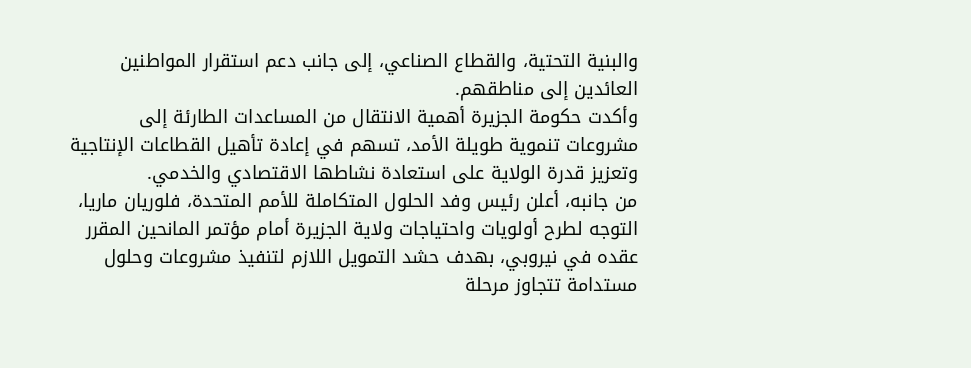والبنية التحتية، والقطاع الصناعي، إلى جانب دعم استقرار المواطنين العائدين إلى مناطقهم.
وأكدت حكومة الجزيرة أهمية الانتقال من المساعدات الطارئة إلى مشروعات تنموية طويلة الأمد، تسهم في إعادة تأهيل القطاعات الإنتاجية وتعزيز قدرة الولاية على استعادة نشاطها الاقتصادي والخدمي.
من جانبه، أعلن رئيس وفد الحلول المتكاملة للأمم المتحدة، فلوريان ماريا، التوجه لطرح أولويات واحتياجات ولاية الجزيرة أمام مؤتمر المانحين المقرر عقده في نيروبي، بهدف حشد التمويل اللازم لتنفيذ مشروعات وحلول مستدامة تتجاوز مرحلة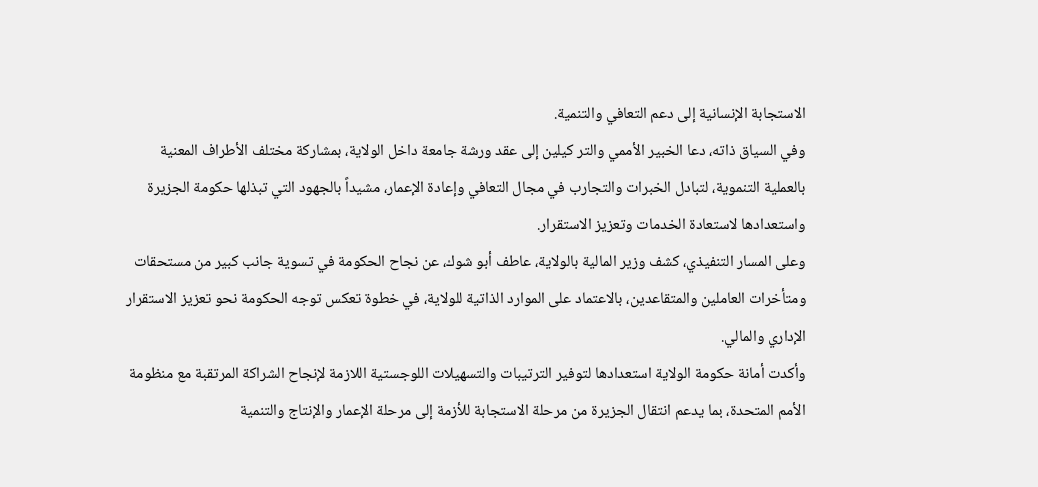الاستجابة الإنسانية إلى دعم التعافي والتنمية.
وفي السياق ذاته، دعا الخبير الأممي والتر كيلين إلى عقد ورشة جامعة داخل الولاية، بمشاركة مختلف الأطراف المعنية بالعملية التنموية، لتبادل الخبرات والتجارب في مجال التعافي وإعادة الإعمار، مشيداً بالجهود التي تبذلها حكومة الجزيرة واستعدادها لاستعادة الخدمات وتعزيز الاستقرار.
وعلى المسار التنفيذي، كشف وزير المالية بالولاية، عاطف أبو شوك، عن نجاح الحكومة في تسوية جانب كبير من مستحقات ومتأخرات العاملين والمتقاعدين، بالاعتماد على الموارد الذاتية للولاية، في خطوة تعكس توجه الحكومة نحو تعزيز الاستقرار الإداري والمالي.
وأكدت أمانة حكومة الولاية استعدادها لتوفير الترتيبات والتسهيلات اللوجستية اللازمة لإنجاح الشراكة المرتقبة مع منظومة الأمم المتحدة، بما يدعم انتقال الجزيرة من مرحلة الاستجابة للأزمة إلى مرحلة الإعمار والإنتاج والتنمية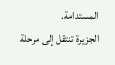المستدامة.
الجزيرة تنتقل إلى مرحلة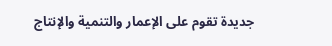جديدة تقوم على الإعمار والتنمية والإنتاج